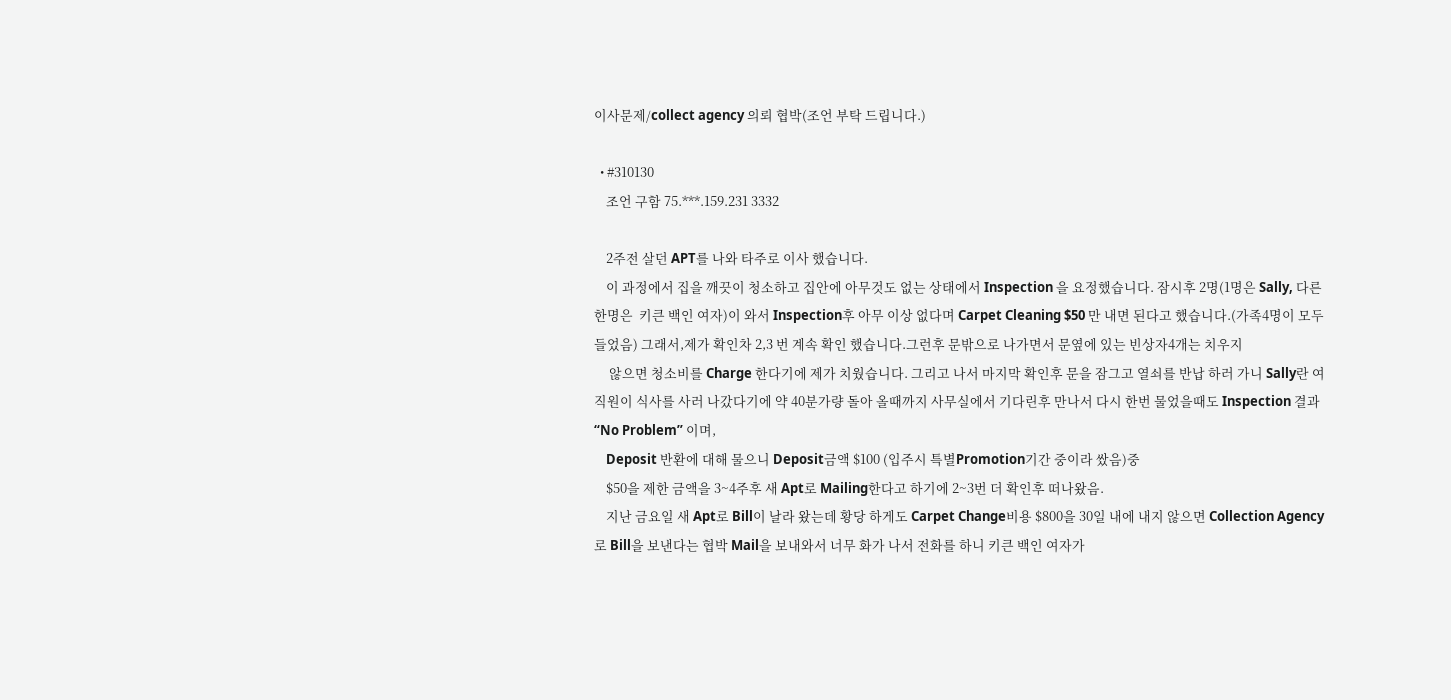이사문제/collect agency 의뢰 협박(조언 부탁 드립니다.)

  • #310130
    조언 구함 75.***.159.231 3332

    2주전 살던 APT를 나와 타주로 이사 했습니다.
    이 과정에서 집을 깨끗이 청소하고 집안에 아무것도 없는 상태에서 Inspection 을 요정했습니다. 잠시후 2명(1명은 Sally, 다른 한명은  키큰 백인 여자)이 와서 Inspection후 아무 이상 없다며 Carpet Cleaning $50 만 내면 된다고 했습니다.(가족4명이 모두 들었음) 그래서,제가 확인차 2,3 번 계속 확인 했습니다.그런후 문밖으로 나가면서 문옆에 있는 빈상자4개는 치우지
     않으면 청소비를 Charge 한다기에 제가 치웠습니다. 그리고 나서 마지막 확인후 문을 잠그고 열쇠를 반납 하러 가니 Sally란 여직원이 식사를 사러 나갔다기에 약 40분가량 돌아 올때까지 사무실에서 기다린후 만나서 다시 한번 물었을때도 Inspection 결과 “No Problem” 이며,
    Deposit 반환에 대해 물으니 Deposit금액 $100 (입주시 특별Promotion기간 중이라 쌌음)중
    $50을 제한 금액을 3~4주후 새 Apt로 Mailing한다고 하기에 2~3번 더 확인후 떠나왔음.
    지난 금요일 새 Apt로 Bill이 날라 왔는데 황당 하게도 Carpet Change비용 $800을 30일 내에 내지 않으면 Collection Agency로 Bill을 보낸다는 협박 Mail을 보내와서 너무 화가 나서 전화를 하니 키큰 백인 여자가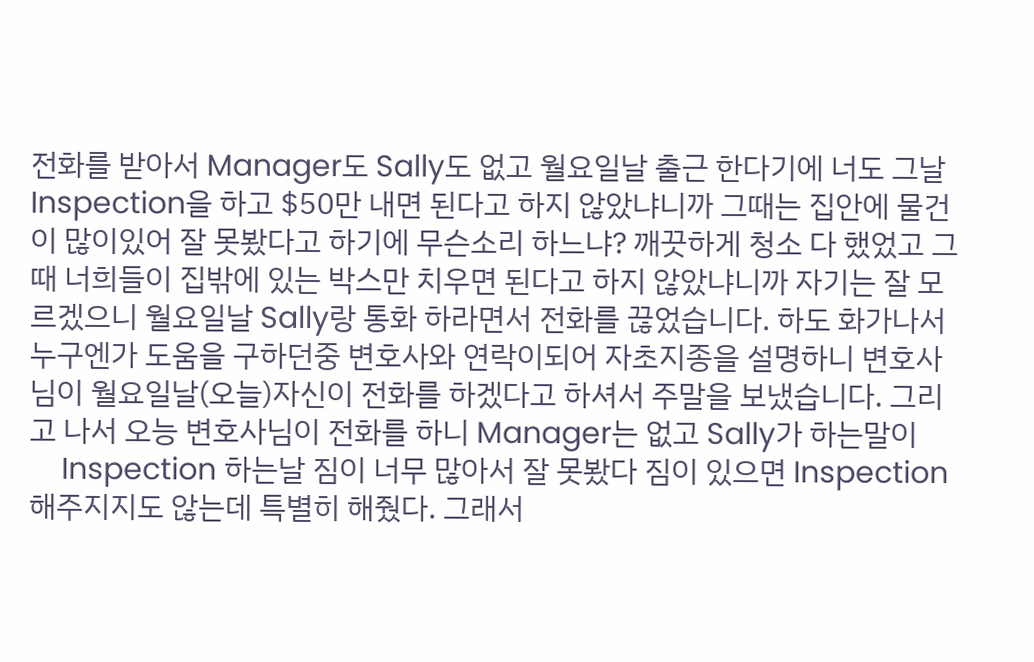전화를 받아서 Manager도 Sally도 없고 월요일날 출근 한다기에 너도 그날 Inspection을 하고 $50만 내면 된다고 하지 않았냐니까 그때는 집안에 물건이 많이있어 잘 못봤다고 하기에 무슨소리 하느냐? 깨끗하게 청소 다 했었고 그때 너희들이 집밖에 있는 박스만 치우면 된다고 하지 않았냐니까 자기는 잘 모르겠으니 월요일날 Sally랑 통화 하라면서 전화를 끊었습니다. 하도 화가나서 누구엔가 도움을 구하던중 변호사와 연락이되어 자초지종을 설명하니 변호사님이 월요일날(오늘)자신이 전화를 하겠다고 하셔서 주말을 보냈습니다. 그리고 나서 오능 변호사님이 전화를 하니 Manager는 없고 Sally가 하는말이
    Inspection 하는날 짐이 너무 많아서 잘 못봤다 짐이 있으면 Inspection 해주지지도 않는데 특별히 해줬다. 그래서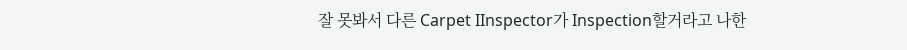잘 못봐서 다른 Carpet IInspector가 Inspection할거라고 나한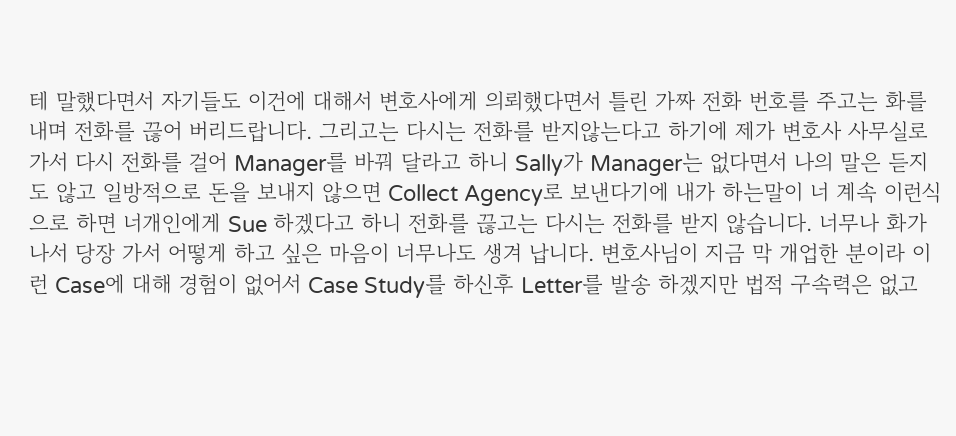테 말했다면서 자기들도 이건에 대해서 변호사에게 의뢰했다면서 틀린 가짜 전화 번호를 주고는 화를 내며 전화를 끊어 버리드랍니다. 그리고는 다시는 전화를 받지않는다고 하기에 제가 변호사 사무실로 가서 다시 전화를 걸어 Manager를 바꿔 달라고 하니 Sally가 Manager는 없다면서 나의 말은 듣지도 않고 일방적으로 돈을 보내지 않으면 Collect Agency로 보낸다기에 내가 하는말이 너 계속 이런식으로 하면 너개인에게 Sue 하겠다고 하니 전화를 끊고는 다시는 전화를 받지 않습니다. 너무나 화가나서 당장 가서 어떻게 하고 싶은 마음이 너무나도 생겨 납니다. 변호사님이 지금 막 개업한 분이라 이런 Case에 대해 경험이 없어서 Case Study를 하신후 Letter를 발송 하겠지만 법적 구속력은 없고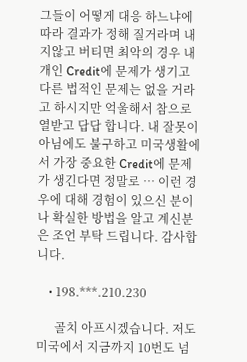그들이 어떻게 대응 하느냐에 따라 결과가 정해 질거라며 내지않고 버티면 최악의 경우 내 개인 Credit에 문제가 생기고 다른 법적인 문제는 없을 거라고 하시지만 억울해서 참으로 열받고 답답 합니다. 내 잘못이 아님에도 불구하고 미국생활에서 가장 중요한 Credit에 문제가 생긴다면 정말로 … 이런 경우에 대해 경험이 있으신 분이나 확실한 방법을 알고 계신분은 조언 부탁 드립니다. 감사합니다.

    • 198.***.210.230

      골치 아프시겠습니다. 저도 미국에서 지금까지 10번도 넘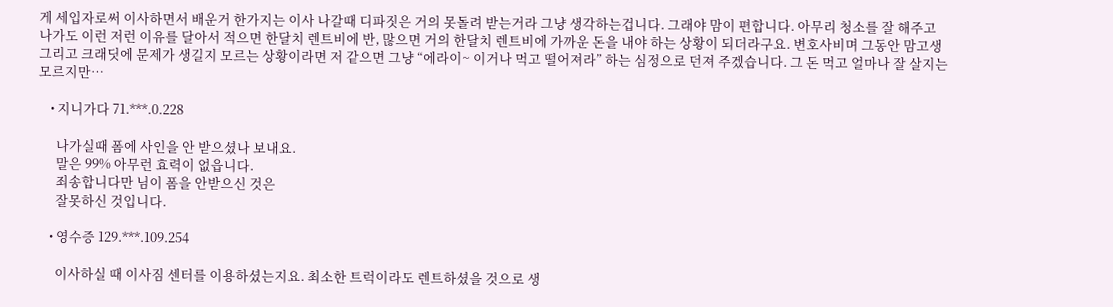게 세입자로써 이사하면서 배운거 한가지는 이사 나갈때 디파짓은 거의 못돌려 받는거라 그냥 생각하는겁니다. 그래야 맘이 편합니다. 아무리 청소를 잘 해주고 나가도 이런 저런 이유를 달아서 적으면 한달치 렌트비에 반, 많으면 거의 한달치 렌트비에 가까운 돈을 내야 하는 상황이 되더라구요. 변호사비며 그동안 맘고생 그리고 크래딧에 문제가 생길지 모르는 상황이라면 저 같으면 그냥 “에라이~ 이거나 먹고 떨어져라” 하는 심정으로 던져 주겠습니다. 그 돈 먹고 얼마나 잘 살지는 모르지만…

    • 지니가다 71.***.0.228

      나가실때 폼에 사인을 안 받으셨나 보내요.
      말은 99% 아무런 효력이 없읍니다.
      죄송합니다만 님이 폼을 안받으신 것은
      잘못하신 것입니다.

    • 영수증 129.***.109.254

      이사하실 때 이사짐 센터를 이용하셨는지요. 최소한 트럭이라도 렌트하셨을 것으로 생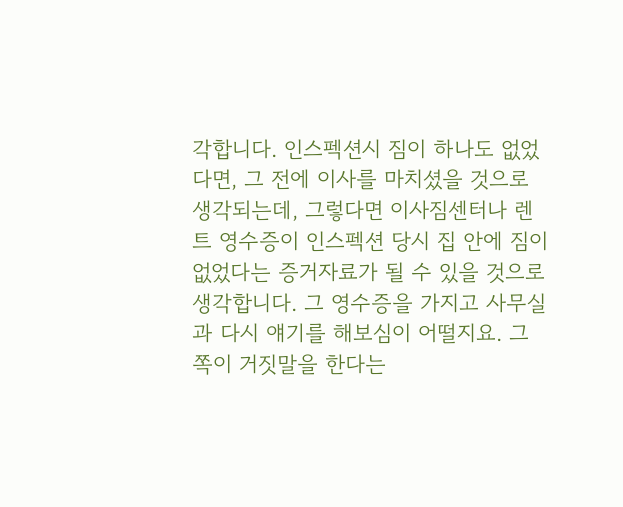각합니다. 인스펙션시 짐이 하나도 없었다면, 그 전에 이사를 마치셨을 것으로 생각되는데, 그렇다면 이사짐센터나 렌트 영수증이 인스펙션 당시 집 안에 짐이 없었다는 증거자료가 될 수 있을 것으로 생각합니다. 그 영수증을 가지고 사무실과 다시 얘기를 해보심이 어떨지요. 그쪽이 거짓말을 한다는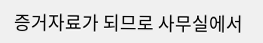증거자료가 되므로 사무실에서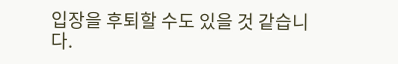입장을 후퇴할 수도 있을 것 같습니다.